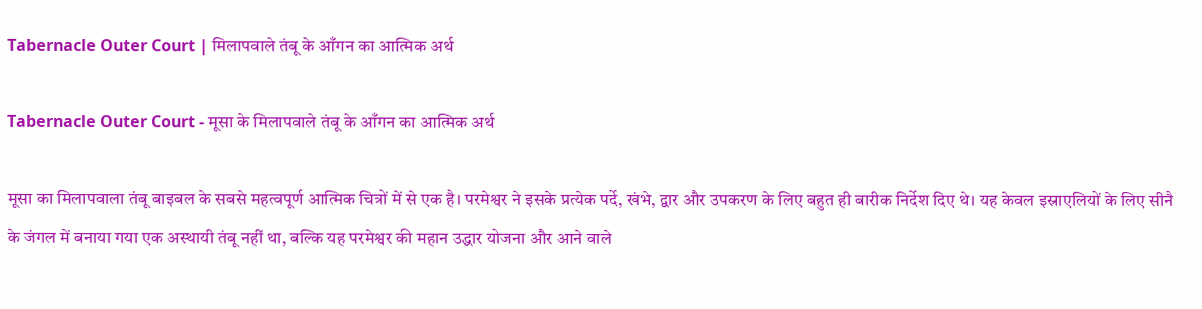Tabernacle Outer Court | मिलापवाले तंबू के आँगन का आत्मिक अर्थ

Tabernacle Outer Court - मूसा के मिलापवाले तंबू के आँगन का आत्मिक अर्थ

मूसा का मिलापवाला तंबू बाइबल के सबसे महत्वपूर्ण आत्मिक चित्रों में से एक है। परमेश्वर ने इसके प्रत्येक पर्दे, खंभे, द्वार और उपकरण के लिए बहुत ही बारीक निर्देश दिए थे। यह केवल इस्राएलियों के लिए सीनै के जंगल में बनाया गया एक अस्थायी तंबू नहीं था, बल्कि यह परमेश्वर की महान उद्धार योजना और आने वाले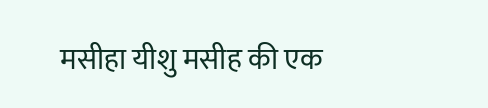मसीहा यीशु मसीह की एक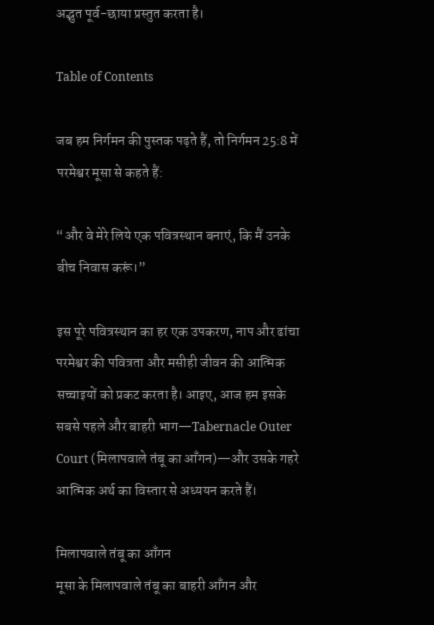अद्भुत पूर्व-छाया प्रस्तुत करता है।

Table of Contents

जब हम निर्गमन की पुस्तक पढ़ते हैं, तो निर्गमन 25:8 में परमेश्वर मूसा से कहते हैं:

“और वे मेरे लिये एक पवित्रस्थान बनाएं, कि मैं उनके बीच निवास करूं।”

इस पूरे पवित्रस्थान का हर एक उपकरण, नाप और ढांचा परमेश्वर की पवित्रता और मसीही जीवन की आत्मिक सच्चाइयों को प्रकट करता है। आइए, आज हम इसके सबसे पहले और बाहरी भाग—Tabernacle Outer Court (मिलापवाले तंबू का आँगन)—और उसके गहरे आत्मिक अर्थ का विस्तार से अध्ययन करते हैं।

मिलापवाले तंबू का आँगन
मूसा के मिलापवाले तंबू का बाहरी आँगन और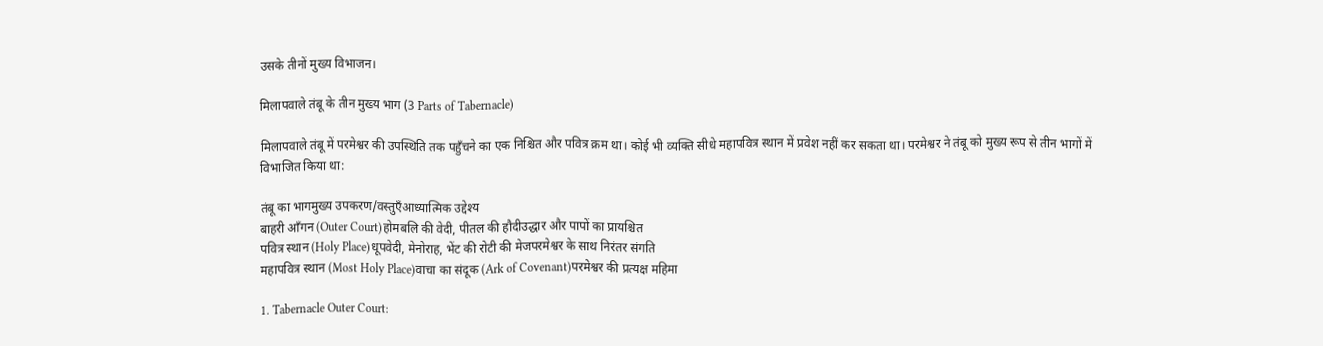उसके तीनों मुख्य विभाजन।

मिलापवाले तंबू के तीन मुख्य भाग (3 Parts of Tabernacle)

मिलापवाले तंबू में परमेश्वर की उपस्थिति तक पहुँचने का एक निश्चित और पवित्र क्रम था। कोई भी व्यक्ति सीधे महापवित्र स्थान में प्रवेश नहीं कर सकता था। परमेश्वर ने तंबू को मुख्य रूप से तीन भागों में विभाजित किया था:

तंबू का भागमुख्य उपकरण/वस्तुएँआध्यात्मिक उद्देश्य
बाहरी आँगन (Outer Court)होमबलि की वेदी, पीतल की हौदीउद्धार और पापों का प्रायश्चित
पवित्र स्थान (Holy Place)धूपवेदी, मेनोराह, भेंट की रोटी की मेजपरमेश्वर के साथ निरंतर संगति
महापवित्र स्थान (Most Holy Place)वाचा का संदूक (Ark of Covenant)परमेश्वर की प्रत्यक्ष महिमा

1. Tabernacle Outer Court: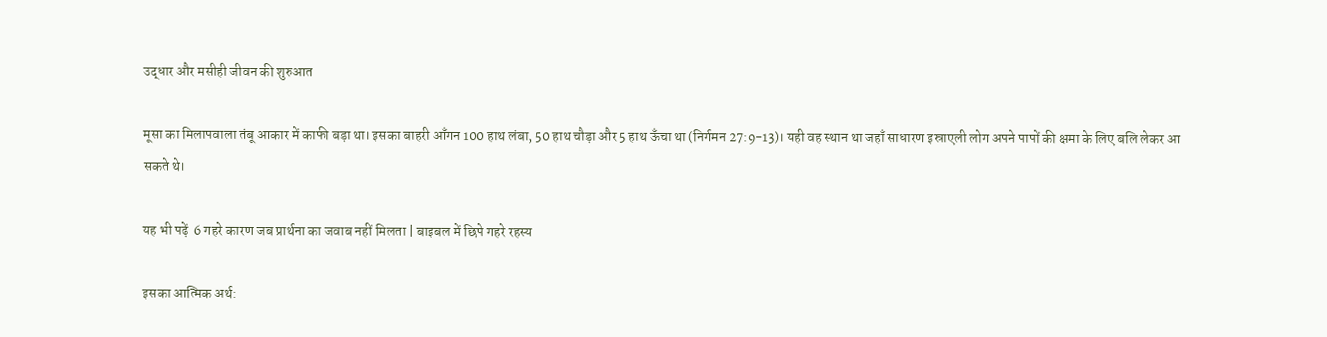उद्धार और मसीही जीवन की शुरुआत

मूसा का मिलापवाला तंबू आकार में काफी बड़ा था। इसका बाहरी आँगन 100 हाथ लंबा, 50 हाथ चौड़ा और 5 हाथ ऊँचा था (निर्गमन 27:9-13)। यही वह स्थान था जहाँ साधारण इस्राएली लोग अपने पापों की क्षमा के लिए बलि लेकर आ सकते थे।

यह भी पढ़ें  6 गहरे कारण जब प्रार्थना का जवाब नहीं मिलता | बाइबल में छिपे गहरे रहस्य

इसका आत्मिक अर्थ: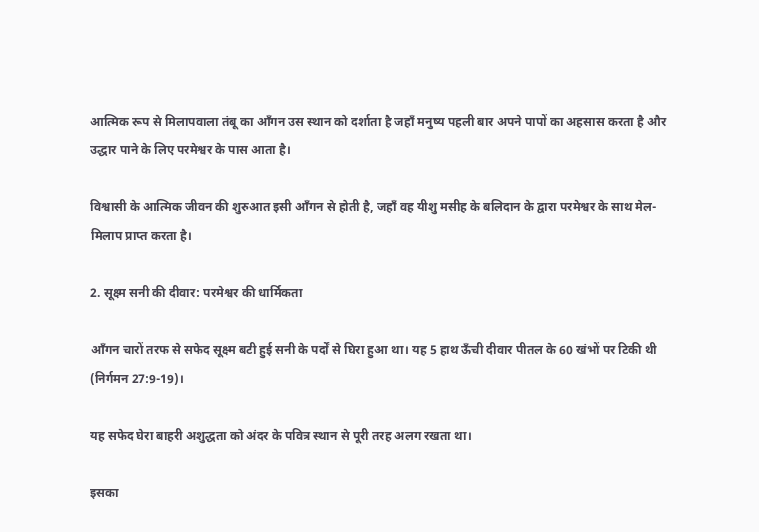आत्मिक रूप से मिलापवाला तंबू का आँगन उस स्थान को दर्शाता है जहाँ मनुष्य पहली बार अपने पापों का अहसास करता है और उद्धार पाने के लिए परमेश्वर के पास आता है।

विश्वासी के आत्मिक जीवन की शुरुआत इसी आँगन से होती है, जहाँ वह यीशु मसीह के बलिदान के द्वारा परमेश्वर के साथ मेल-मिलाप प्राप्त करता है।

2. सूक्ष्म सनी की दीवार: परमेश्वर की धार्मिकता

आँगन चारों तरफ से सफेद सूक्ष्म बटी हुई सनी के पर्दों से घिरा हुआ था। यह 5 हाथ ऊँची दीवार पीतल के 60 खंभों पर टिकी थी (निर्गमन 27:9-19)।

यह सफेद घेरा बाहरी अशुद्धता को अंदर के पवित्र स्थान से पूरी तरह अलग रखता था।

इसका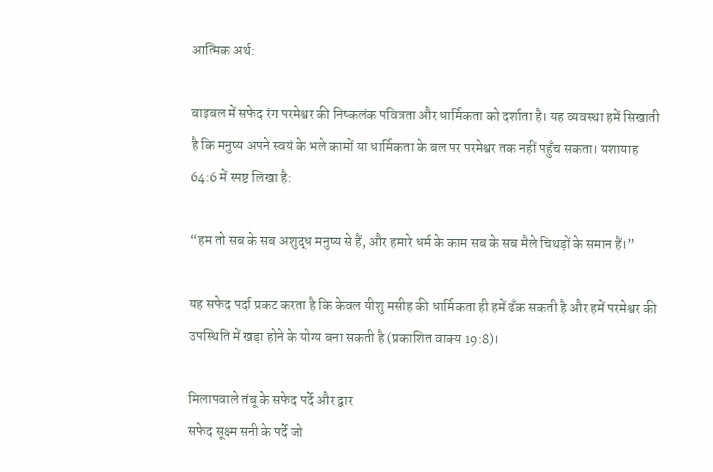आत्मिक अर्थ:

बाइबल में सफेद रंग परमेश्वर की निष्कलंक पवित्रता और धार्मिकता को दर्शाता है। यह व्यवस्था हमें सिखाती है कि मनुष्य अपने स्वयं के भले कामों या धार्मिकता के बल पर परमेश्वर तक नहीं पहुँच सकता। यशायाह 64:6 में स्पष्ट लिखा है:

“हम तो सब के सब अशुद्ध मनुष्य से हैं, और हमारे धर्म के काम सब के सब मैले चिथड़ों के समान हैं।”

यह सफेद पर्दा प्रकट करता है कि केवल यीशु मसीह की धार्मिकता ही हमें ढँक सकती है और हमें परमेश्वर की उपस्थिति में खड़ा होने के योग्य बना सकती है (प्रकाशित वाक्य 19:8)।

मिलापवाले तंबू के सफेद पर्दे और द्वार
सफेद सूक्ष्म सनी के पर्दे जो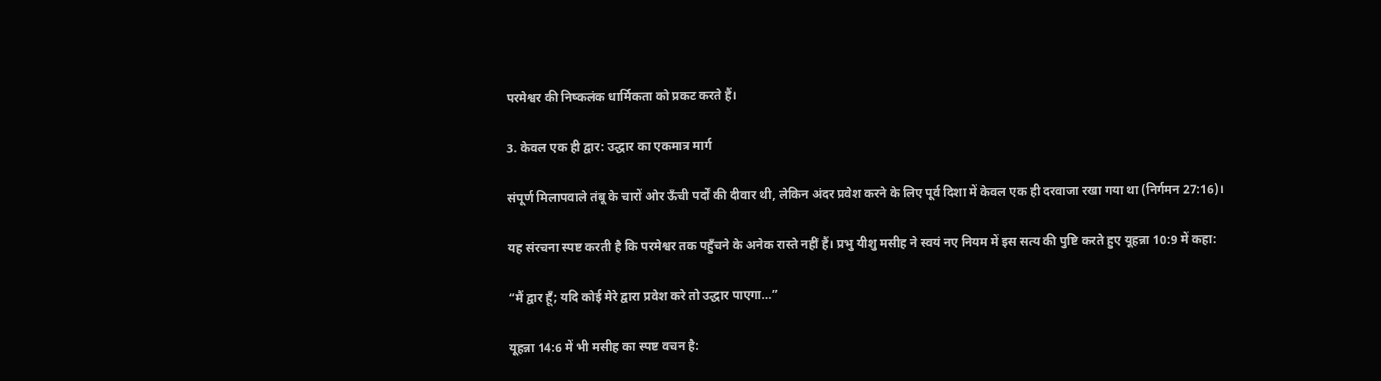परमेश्वर की निष्कलंक धार्मिकता को प्रकट करते हैं।

3. केवल एक ही द्वार: उद्धार का एकमात्र मार्ग

संपूर्ण मिलापवाले तंबू के चारों ओर ऊँची पर्दों की दीवार थी, लेकिन अंदर प्रवेश करने के लिए पूर्व दिशा में केवल एक ही दरवाजा रखा गया था (निर्गमन 27:16)।

यह संरचना स्पष्ट करती है कि परमेश्वर तक पहुँचने के अनेक रास्ते नहीं हैं। प्रभु यीशु मसीह ने स्वयं नए नियम में इस सत्य की पुष्टि करते हुए यूहन्ना 10:9 में कहा:

“मैं द्वार हूँ; यदि कोई मेरे द्वारा प्रवेश करे तो उद्धार पाएगा…”

यूहन्ना 14:6 में भी मसीह का स्पष्ट वचन है: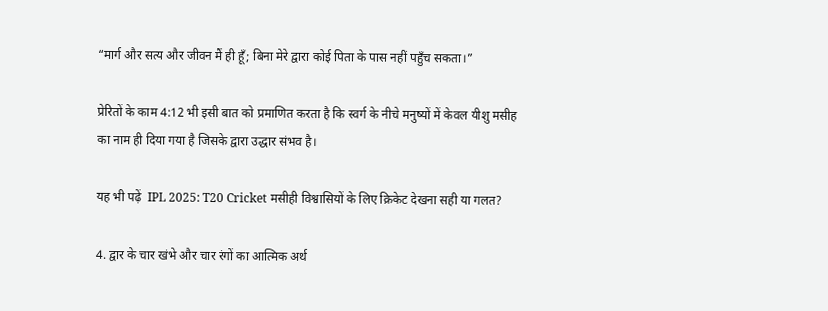“मार्ग और सत्य और जीवन मैं ही हूँ; बिना मेरे द्वारा कोई पिता के पास नहीं पहुँच सकता।”

प्रेरितों के काम 4:12 भी इसी बात को प्रमाणित करता है कि स्वर्ग के नीचे मनुष्यों में केवल यीशु मसीह का नाम ही दिया गया है जिसके द्वारा उद्धार संभव है।

यह भी पढ़ें  IPL 2025: T20 Cricket मसीही विश्वासियों के लिए क्रिकेट देखना सही या गलत?

4. द्वार के चार खंभे और चार रंगों का आत्मिक अर्थ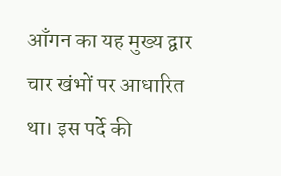आँगन का यह मुख्य द्वार चार खंभों पर आधारित था। इस पर्दे की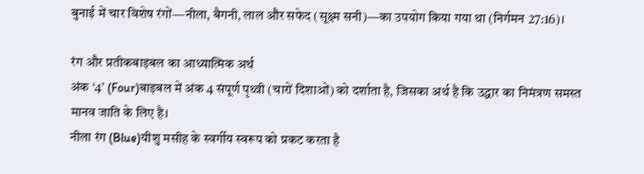बुनाई में चार विशेष रंगों—नीला, बैगनी, लाल और सफेद (सूक्ष्म सनी)—का उपयोग किया गया था (निर्गमन 27:16)।

रंग और प्रतीकबाइबल का आध्यात्मिक अर्थ
अंक ‘4’ (Four)बाइबल में अंक 4 संपूर्ण पृथ्वी (चारों दिशाओं) को दर्शाता है, जिसका अर्थ है कि उद्धार का निमंत्रण समस्त मानव जाति के लिए है।
नीला रंग (Blue)यीशु मसीह के स्वर्गीय स्वरूप को प्रकट करता है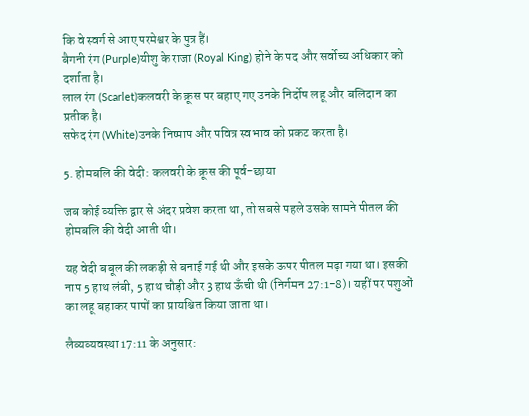कि वे स्वर्ग से आए परमेश्वर के पुत्र हैं।
बैगनी रंग (Purple)यीशु के राजा (Royal King) होने के पद और सर्वोच्य अधिकार को दर्शाता है।
लाल रंग (Scarlet)कलवरी के क्रूस पर बहाए गए उनके निर्दोष लहू और बलिदान का प्रतीक है।
सफेद रंग (White)उनके निष्पाप और पवित्र स्वभाव को प्रकट करता है।

5. होमबलि की वेदी: कलवरी के क्रूस की पूर्व-छाया

जब कोई व्यक्ति द्वार से अंदर प्रवेश करता था, तो सबसे पहले उसके सामने पीतल की होमबलि की वेदी आती थी।

यह वेदी बबूल की लकड़ी से बनाई गई थी और इसके ऊपर पीतल मढ़ा गया था। इसकी नाप 5 हाथ लंबी, 5 हाथ चौड़ी और 3 हाथ ऊँची थी (निर्गमन 27:1-8)। यहीं पर पशुओं का लहू बहाकर पापों का प्रायश्चित किया जाता था।

लैव्यव्यवस्था 17:11 के अनुसार: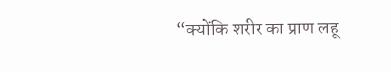“क्योंकि शरीर का प्राण लहू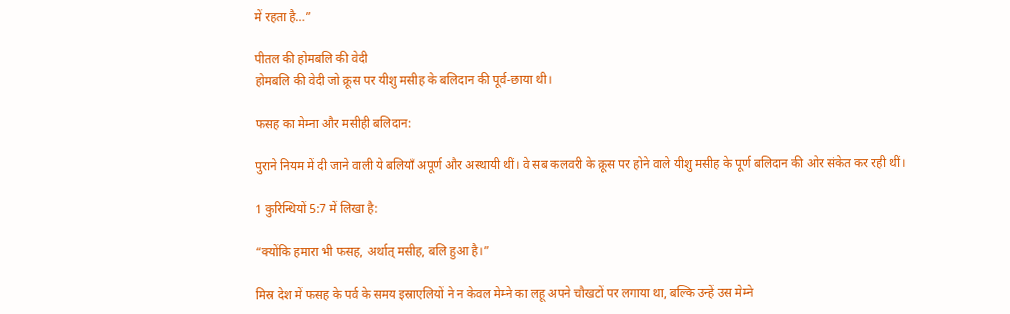में रहता है…”

पीतल की होमबलि की वेदी
होमबलि की वेदी जो क्रूस पर यीशु मसीह के बलिदान की पूर्व-छाया थी।

फसह का मेम्ना और मसीही बलिदान:

पुराने नियम में दी जाने वाली ये बलियाँ अपूर्ण और अस्थायी थीं। वे सब कलवरी के क्रूस पर होने वाले यीशु मसीह के पूर्ण बलिदान की ओर संकेत कर रही थीं।

1 कुरिन्थियों 5:7 में लिखा है:

“क्योंकि हमारा भी फसह, अर्थात् मसीह, बलि हुआ है।”

मिस्र देश में फसह के पर्व के समय इस्राएलियों ने न केवल मेम्ने का लहू अपने चौखटों पर लगाया था, बल्कि उन्हें उस मेम्ने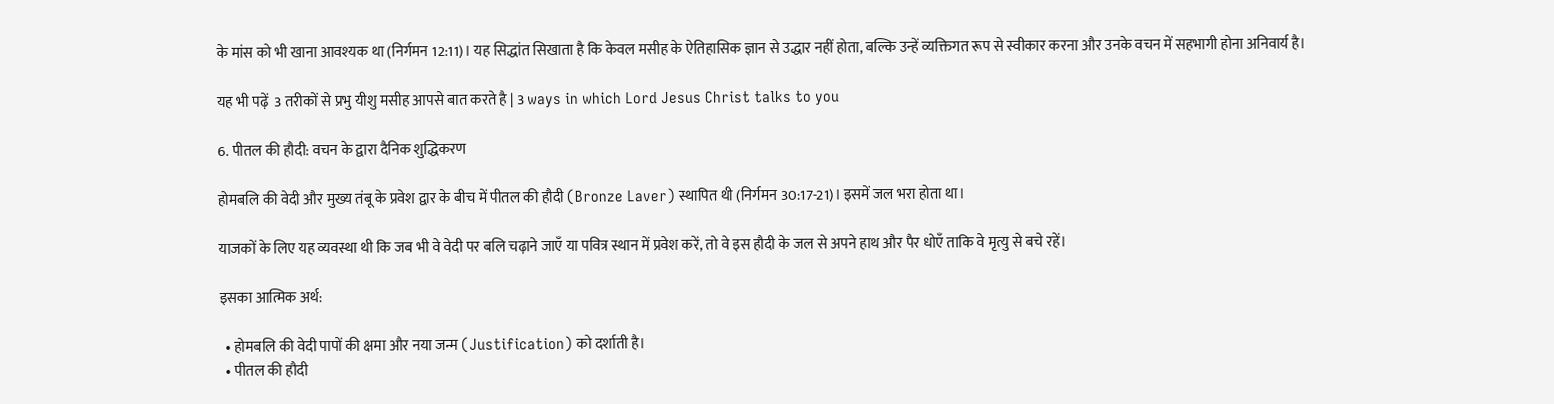के मांस को भी खाना आवश्यक था (निर्गमन 12:11)। यह सिद्धांत सिखाता है कि केवल मसीह के ऐतिहासिक ज्ञान से उद्धार नहीं होता, बल्कि उन्हें व्यक्तिगत रूप से स्वीकार करना और उनके वचन में सहभागी होना अनिवार्य है।

यह भी पढ़ें  3 तरीकों से प्रभु यीशु मसीह आपसे बात करते है | 3 ways in which Lord Jesus Christ talks to you

6. पीतल की हौदी: वचन के द्वारा दैनिक शुद्धिकरण

होमबलि की वेदी और मुख्य तंबू के प्रवेश द्वार के बीच में पीतल की हौदी (Bronze Laver) स्थापित थी (निर्गमन 30:17-21)। इसमें जल भरा होता था।

याजकों के लिए यह व्यवस्था थी कि जब भी वे वेदी पर बलि चढ़ाने जाएँ या पवित्र स्थान में प्रवेश करें, तो वे इस हौदी के जल से अपने हाथ और पैर धोएँ ताकि वे मृत्यु से बचे रहें।

इसका आत्मिक अर्थ:

  • होमबलि की वेदी पापों की क्षमा और नया जन्म (Justification) को दर्शाती है।
  • पीतल की हौदी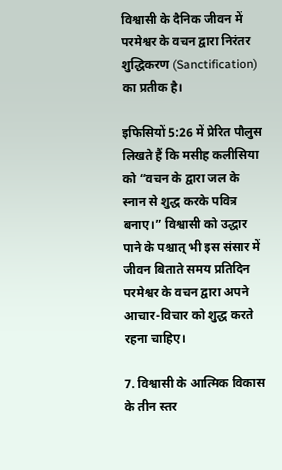विश्वासी के दैनिक जीवन में परमेश्वर के वचन द्वारा निरंतर शुद्धिकरण (Sanctification) का प्रतीक है।

इफिसियों 5:26 में प्रेरित पौलुस लिखते हैं कि मसीह कलीसिया को “वचन के द्वारा जल के स्नान से शुद्ध करके पवित्र बनाए।” विश्वासी को उद्धार पाने के पश्चात् भी इस संसार में जीवन बिताते समय प्रतिदिन परमेश्वर के वचन द्वारा अपने आचार-विचार को शुद्ध करते रहना चाहिए।

7. विश्वासी के आत्मिक विकास के तीन स्तर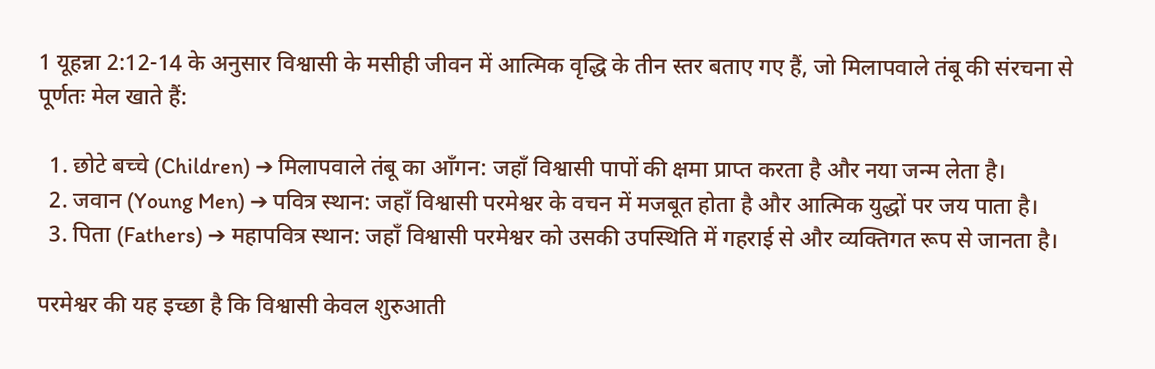1 यूहन्ना 2:12-14 के अनुसार विश्वासी के मसीही जीवन में आत्मिक वृद्धि के तीन स्तर बताए गए हैं, जो मिलापवाले तंबू की संरचना से पूर्णतः मेल खाते हैं:

  1. छोटे बच्चे (Children) ➔ मिलापवाले तंबू का आँगन: जहाँ विश्वासी पापों की क्षमा प्राप्त करता है और नया जन्म लेता है।
  2. जवान (Young Men) ➔ पवित्र स्थान: जहाँ विश्वासी परमेश्वर के वचन में मजबूत होता है और आत्मिक युद्धों पर जय पाता है।
  3. पिता (Fathers) ➔ महापवित्र स्थान: जहाँ विश्वासी परमेश्वर को उसकी उपस्थिति में गहराई से और व्यक्तिगत रूप से जानता है।

परमेश्वर की यह इच्छा है कि विश्वासी केवल शुरुआती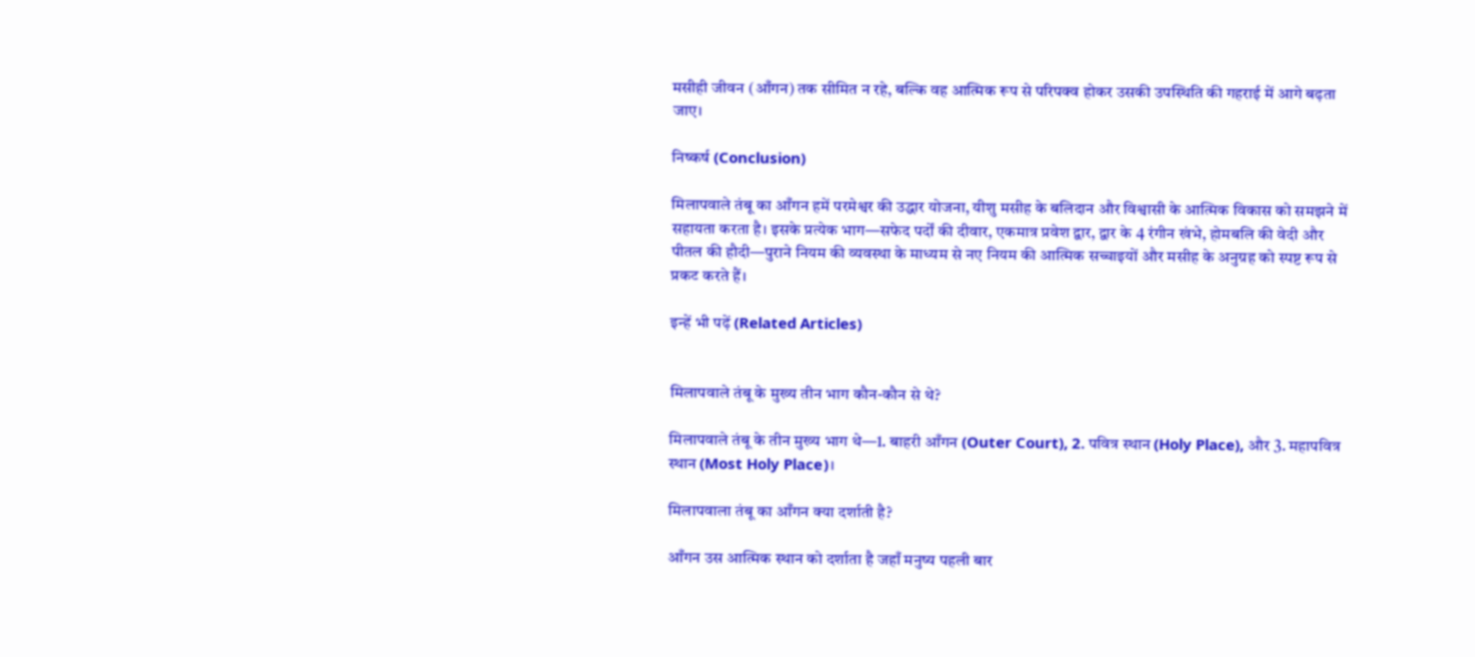मसीही जीवन (आँगन) तक सीमित न रहे, बल्कि वह आत्मिक रूप से परिपक्व होकर उसकी उपस्थिति की गहराई में आगे बढ़ता जाए।

निष्कर्ष (Conclusion)

मिलापवाले तंबू का आँगन हमें परमेश्वर की उद्धार योजना, यीशु मसीह के बलिदान और विश्वासी के आत्मिक विकास को समझने में सहायता करता है। इसके प्रत्येक भाग—सफेद पर्दों की दीवार, एकमात्र प्रवेश द्वार, द्वार के 4 रंगीन खंभे, होमबलि की वेदी और पीतल की हौदी—पुराने नियम की व्यवस्था के माध्यम से नए नियम की आत्मिक सच्चाइयों और मसीह के अनुग्रह को स्पष्ट रूप से प्रकट करते हैं।

इन्हें भी पढ़ें (Related Articles)


मिलापवाले तंबू के मुख्य तीन भाग कौन-कौन से थे?

मिलापवाले तंबू के तीन मुख्य भाग थे—1. बाहरी आँगन (Outer Court), 2. पवित्र स्थान (Holy Place), और 3. महापवित्र स्थान (Most Holy Place)।

मिलापवाला तंबू का आँगन क्या दर्शाती है?

आँगन उस आत्मिक स्थान को दर्शाता है जहाँ मनुष्य पहली बार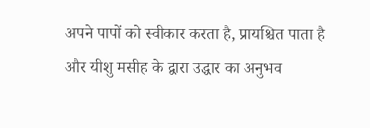अपने पापों को स्वीकार करता है, प्रायश्चित पाता है और यीशु मसीह के द्वारा उद्धार का अनुभव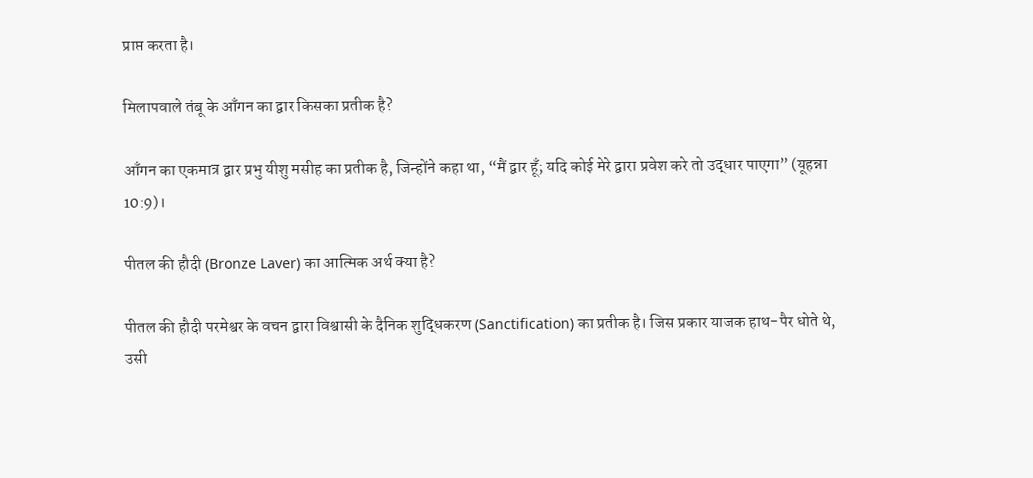प्राप्त करता है।

मिलापवाले तंबू के आँगन का द्वार किसका प्रतीक है?

आँगन का एकमात्र द्वार प्रभु यीशु मसीह का प्रतीक है, जिन्होंने कहा था, “मैं द्वार हूँ; यदि कोई मेरे द्वारा प्रवेश करे तो उद्धार पाएगा” (यूहन्ना 10:9)।

पीतल की हौदी (Bronze Laver) का आत्मिक अर्थ क्या है?

पीतल की हौदी परमेश्वर के वचन द्वारा विश्वासी के दैनिक शुद्धिकरण (Sanctification) का प्रतीक है। जिस प्रकार याजक हाथ-पैर धोते थे, उसी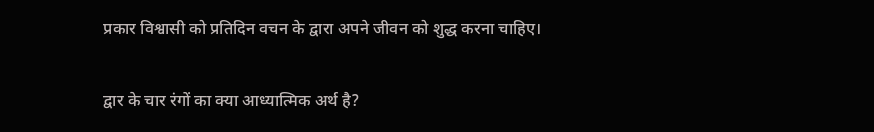प्रकार विश्वासी को प्रतिदिन वचन के द्वारा अपने जीवन को शुद्ध करना चाहिए।

द्वार के चार रंगों का क्या आध्यात्मिक अर्थ है?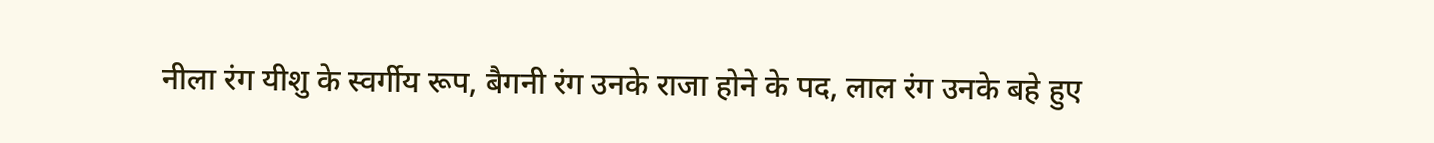नीला रंग यीशु के स्वर्गीय रूप, बैगनी रंग उनके राजा होने के पद, लाल रंग उनके बहे हुए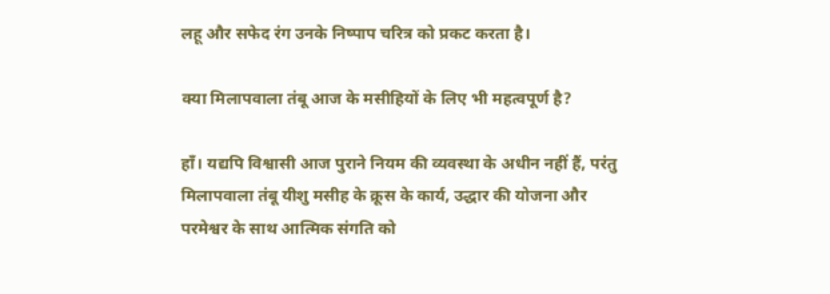लहू और सफेद रंग उनके निष्पाप चरित्र को प्रकट करता है।

क्या मिलापवाला तंबू आज के मसीहियों के लिए भी महत्वपूर्ण है?

हाँ। यद्यपि विश्वासी आज पुराने नियम की व्यवस्था के अधीन नहीं हैं, परंतु मिलापवाला तंबू यीशु मसीह के क्रूस के कार्य, उद्धार की योजना और परमेश्वर के साथ आत्मिक संगति को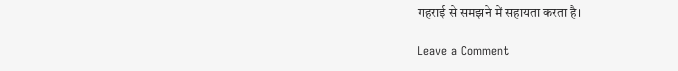गहराई से समझने में सहायता करता है।

Leave a Comment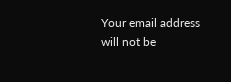Your email address will not be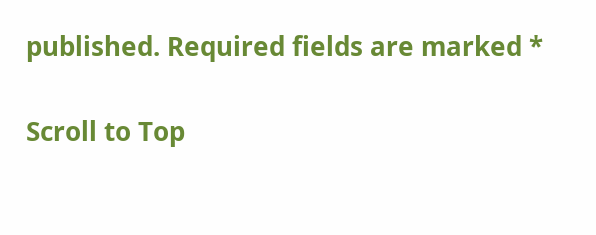published. Required fields are marked *

Scroll to Top